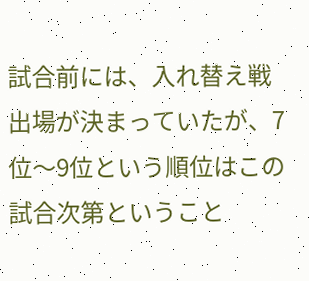試合前には、入れ替え戦出場が決まっていたが、7位〜9位という順位はこの試合次第ということ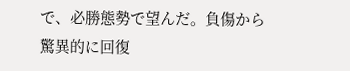で、必勝態勢で望んだ。負傷から驚異的に回復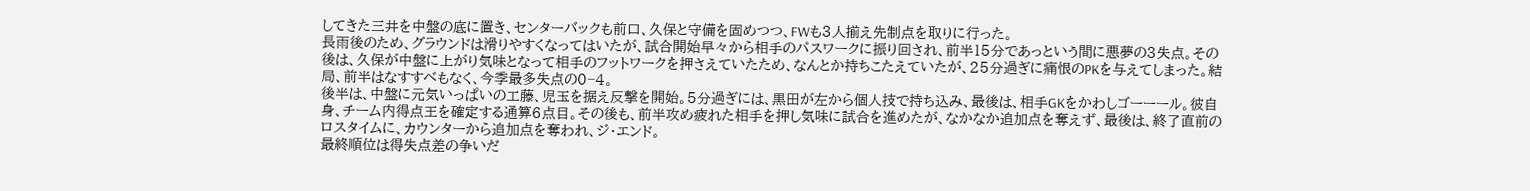してきた三井を中盤の底に置き、センターバックも前口、久保と守備を固めつつ、FWも3人揃え先制点を取りに行った。
長雨後のため、グラウンドは滑りやすくなってはいたが、試合開始早々から相手のパスワークに振り回され、前半15分であっという間に悪夢の3失点。その後は、久保が中盤に上がり気味となって相手のフットワークを押さえていたため、なんとか持ちこたえていたが、25分過ぎに痛恨のPKを与えてしまった。結局、前半はなすすべもなく、今季最多失点の0−4。
後半は、中盤に元気いっぱいの工藤、児玉を据え反撃を開始。5分過ぎには、黒田が左から個人技で持ち込み、最後は、相手GKをかわしゴーーール。彼自身、チーム内得点王を確定する通算6点目。その後も、前半攻め疲れた相手を押し気味に試合を進めたが、なかなか追加点を奪えず、最後は、終了直前のロスタイムに、カウンターから追加点を奪われ、ジ・エンド。
最終順位は得失点差の争いだ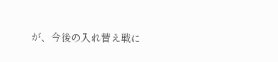が、今後の入れ替え戦に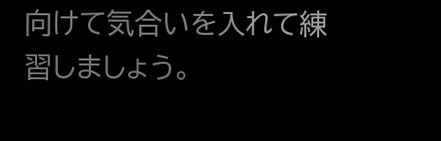向けて気合いを入れて練習しましょう。